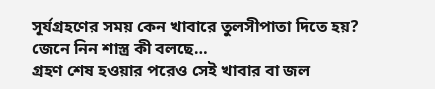সূর্যগ্রহণের সময় কেন খাবারে তুলসীপাতা দিতে হয়? জেনে নিন শাস্ত্র কী বলছে…
গ্রহণ শেষ হওয়ার পরেও সেই খাবার বা জল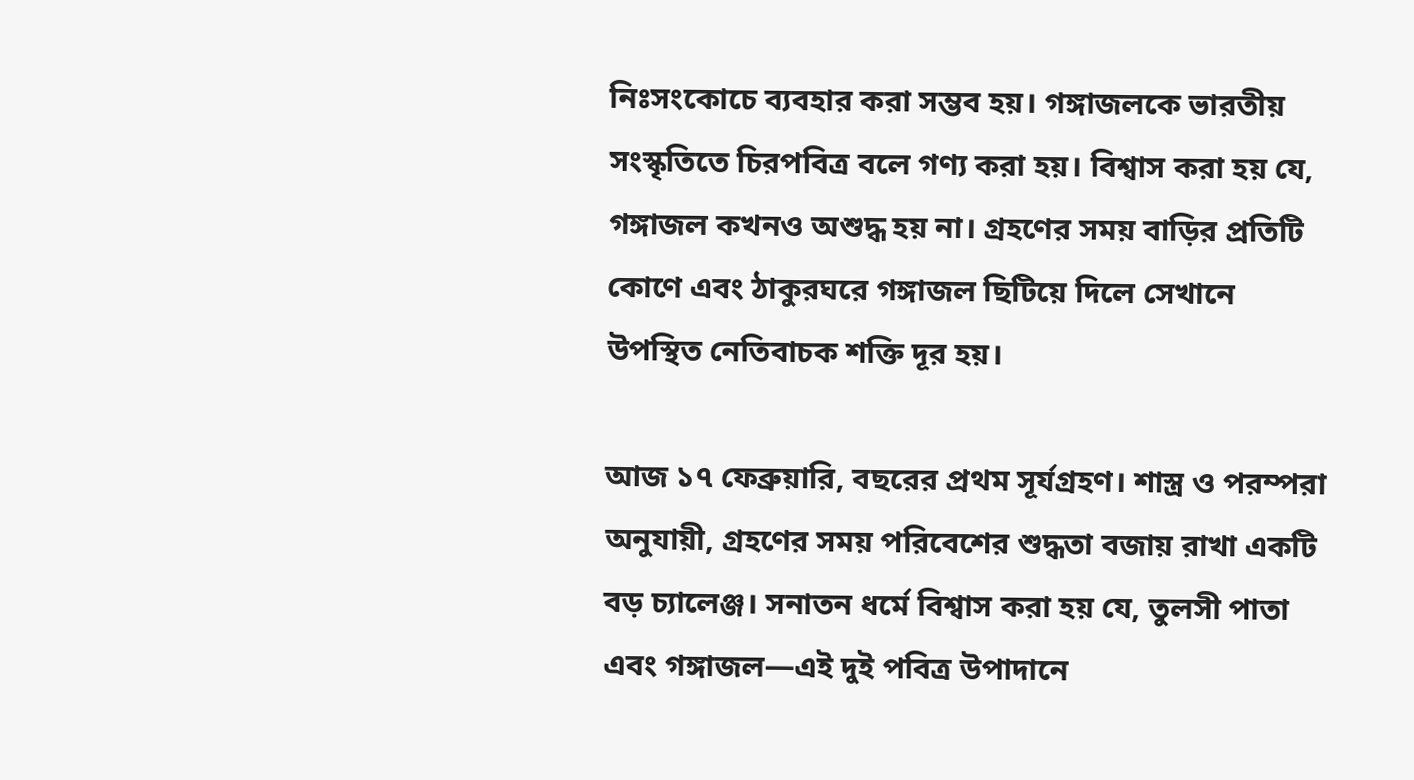নিঃসংকোচে ব্যবহার করা সম্ভব হয়। গঙ্গাজলকে ভারতীয় সংস্কৃতিতে চিরপবিত্র বলে গণ্য করা হয়। বিশ্বাস করা হয় যে, গঙ্গাজল কখনও অশুদ্ধ হয় না। গ্রহণের সময় বাড়ির প্রতিটি কোণে এবং ঠাকুরঘরে গঙ্গাজল ছিটিয়ে দিলে সেখানে উপস্থিত নেতিবাচক শক্তি দূর হয়।

আজ ১৭ ফেব্রুয়ারি, বছরের প্রথম সূর্যগ্রহণ। শাস্ত্র ও পরম্পরা অনুযায়ী, গ্রহণের সময় পরিবেশের শুদ্ধতা বজায় রাখা একটি বড় চ্যালেঞ্জ। সনাতন ধর্মে বিশ্বাস করা হয় যে, তুলসী পাতা এবং গঙ্গাজল—এই দুই পবিত্র উপাদানে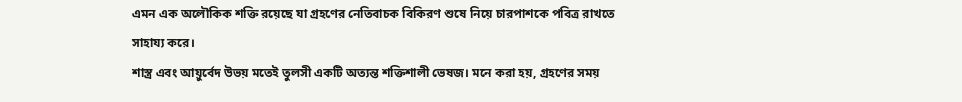এমন এক অলৌকিক শক্তি রয়েছে যা গ্রহণের নেতিবাচক বিকিরণ শুষে নিয়ে চারপাশকে পবিত্র রাখতে সাহায্য করে।
শাস্ত্র এবং আয়ুর্বেদ উভয় মতেই তুলসী একটি অত্যন্ত শক্তিশালী ভেষজ। মনে করা হয়, গ্রহণের সময়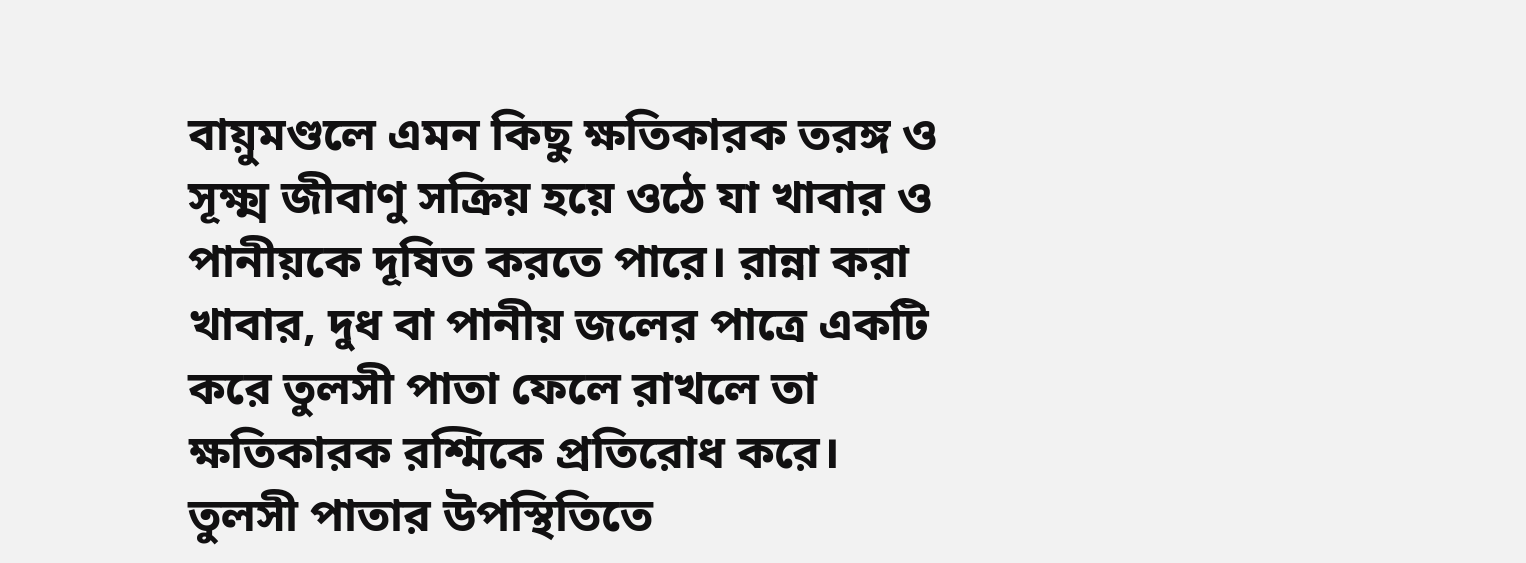বায়ুমণ্ডলে এমন কিছু ক্ষতিকারক তরঙ্গ ও সূক্ষ্ম জীবাণু সক্রিয় হয়ে ওঠে যা খাবার ও পানীয়কে দূষিত করতে পারে। রান্না করা খাবার, দুধ বা পানীয় জলের পাত্রে একটি করে তুলসী পাতা ফেলে রাখলে তা ক্ষতিকারক রশ্মিকে প্রতিরোধ করে।
তুলসী পাতার উপস্থিতিতে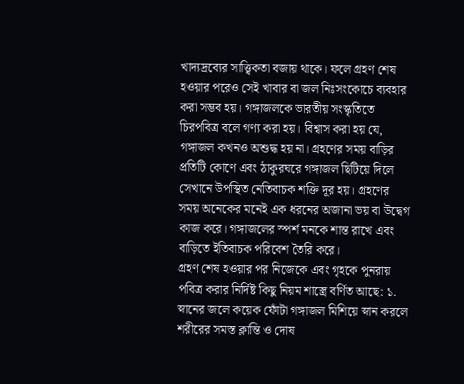খাদ্যদ্রব্যের সাত্ত্বিকতা বজায় থাকে। ফলে গ্রহণ শেষ হওয়ার পরেও সেই খাবার বা জল নিঃসংকোচে ব্যবহার করা সম্ভব হয়। গঙ্গাজলকে ভারতীয় সংস্কৃতিতে চিরপবিত্র বলে গণ্য করা হয়। বিশ্বাস করা হয় যে, গঙ্গাজল কখনও অশুদ্ধ হয় না। গ্রহণের সময় বাড়ির প্রতিটি কোণে এবং ঠাকুরঘরে গঙ্গাজল ছিটিয়ে দিলে সেখানে উপস্থিত নেতিবাচক শক্তি দূর হয়। গ্রহণের সময় অনেকের মনেই এক ধরনের অজানা ভয় বা উদ্বেগ কাজ করে। গঙ্গাজলের স্পর্শ মনকে শান্ত রাখে এবং বাড়িতে ইতিবাচক পরিবেশ তৈরি করে।
গ্রহণ শেষ হওয়ার পর নিজেকে এবং গৃহকে পুনরায় পবিত্র করার নির্দিষ্ট কিছু নিয়ম শাস্ত্রে বর্ণিত আছে: ১. স্নানের জলে কয়েক ফোঁটা গঙ্গাজল মিশিয়ে স্নান করলে শরীরের সমস্ত ক্লান্তি ও দোষ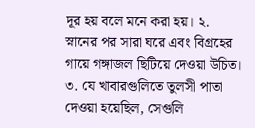দূর হয় বলে মনে করা হয়। ২. স্নানের পর সারা ঘরে এবং বিগ্রহের গায়ে গঙ্গাজল ছিটিয়ে দেওয়া উচিত। ৩. যে খাবারগুলিতে তুলসী পাতা দেওয়া হয়েছিল, সেগুলি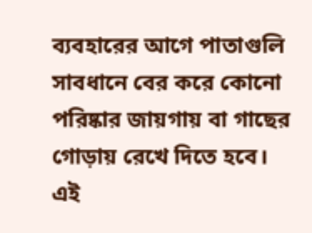ব্যবহারের আগে পাতাগুলি সাবধানে বের করে কোনো পরিষ্কার জায়গায় বা গাছের গোড়ায় রেখে দিতে হবে।
এই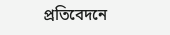প্রতিবেদনে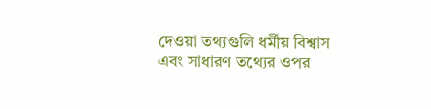দেওয়া তথ্যগুলি ধর্মীয় বিশ্বাস এবং সাধারণ তথ্যের ওপর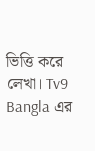ভিত্তি করে লেখা। Tv9 Bangla এর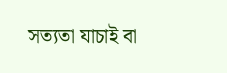সত্যতা যাচাই বা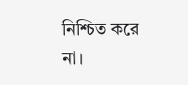নিশ্চিত করে না।